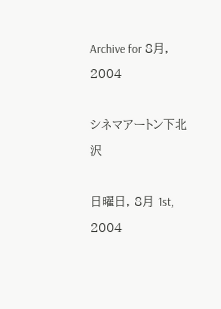Archive for 8月, 2004

シネマアートン下北沢

日曜日, 8月 1st, 2004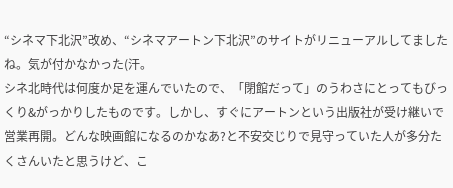“シネマ下北沢”改め、“シネマアートン下北沢”のサイトがリニューアルしてましたね。気が付かなかった(汗。
シネ北時代は何度か足を運んでいたので、「閉館だって」のうわさにとってもびっくり&がっかりしたものです。しかし、すぐにアートンという出版社が受け継いで営業再開。どんな映画館になるのかなあ?と不安交じりで見守っていた人が多分たくさんいたと思うけど、こ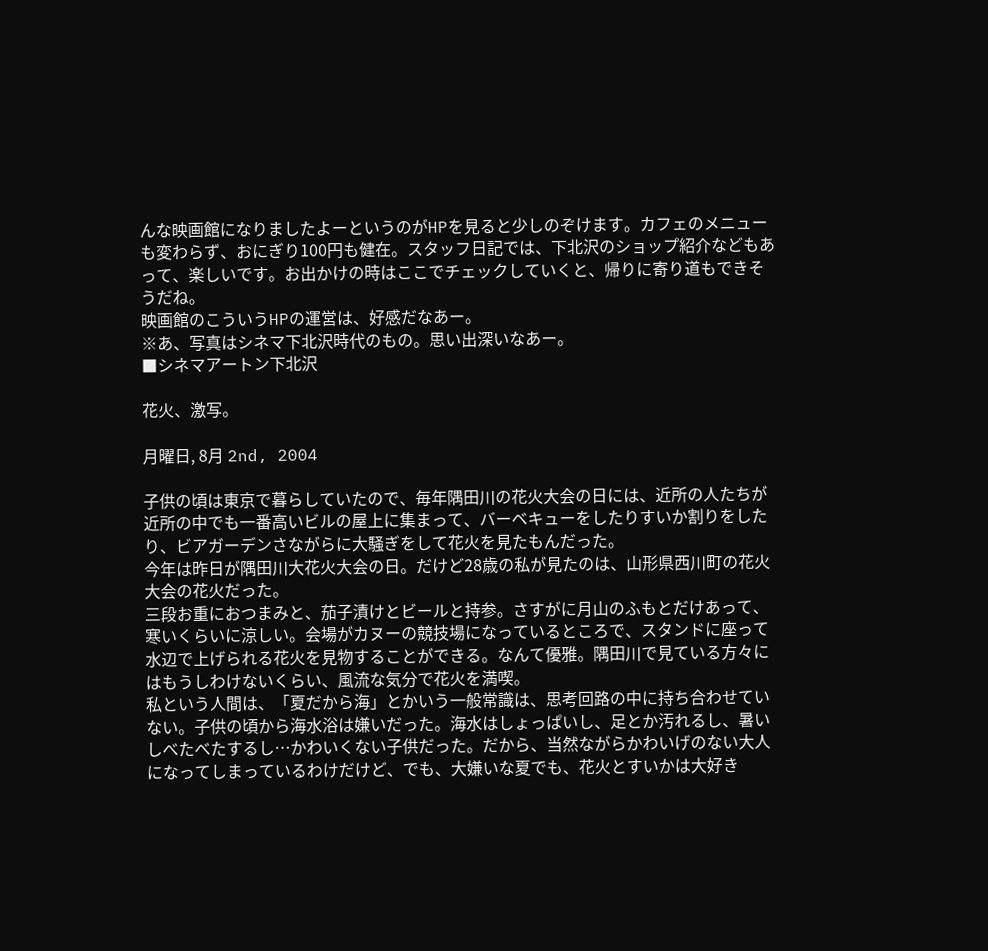んな映画館になりましたよーというのがHPを見ると少しのぞけます。カフェのメニューも変わらず、おにぎり100円も健在。スタッフ日記では、下北沢のショップ紹介などもあって、楽しいです。お出かけの時はここでチェックしていくと、帰りに寄り道もできそうだね。
映画館のこういうHPの運営は、好感だなあー。
※あ、写真はシネマ下北沢時代のもの。思い出深いなあー。
■シネマアートン下北沢

花火、激写。

月曜日, 8月 2nd, 2004

子供の頃は東京で暮らしていたので、毎年隅田川の花火大会の日には、近所の人たちが近所の中でも一番高いビルの屋上に集まって、バーベキューをしたりすいか割りをしたり、ビアガーデンさながらに大騒ぎをして花火を見たもんだった。
今年は昨日が隅田川大花火大会の日。だけど28歳の私が見たのは、山形県西川町の花火大会の花火だった。
三段お重におつまみと、茄子漬けとビールと持参。さすがに月山のふもとだけあって、寒いくらいに涼しい。会場がカヌーの競技場になっているところで、スタンドに座って水辺で上げられる花火を見物することができる。なんて優雅。隅田川で見ている方々にはもうしわけないくらい、風流な気分で花火を満喫。
私という人間は、「夏だから海」とかいう一般常識は、思考回路の中に持ち合わせていない。子供の頃から海水浴は嫌いだった。海水はしょっぱいし、足とか汚れるし、暑いしべたべたするし…かわいくない子供だった。だから、当然ながらかわいげのない大人になってしまっているわけだけど、でも、大嫌いな夏でも、花火とすいかは大好き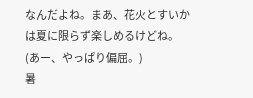なんだよね。まあ、花火とすいかは夏に限らず楽しめるけどね。
(あー、やっぱり偏屈。)
暑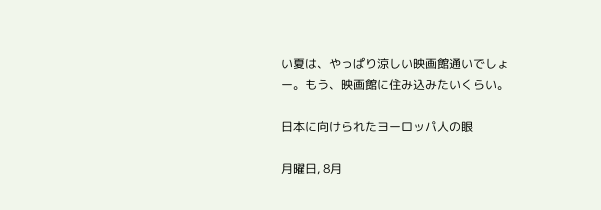い夏は、やっぱり涼しい映画館通いでしょー。もう、映画館に住み込みたいくらい。

日本に向けられたヨーロッパ人の眼

月曜日, 8月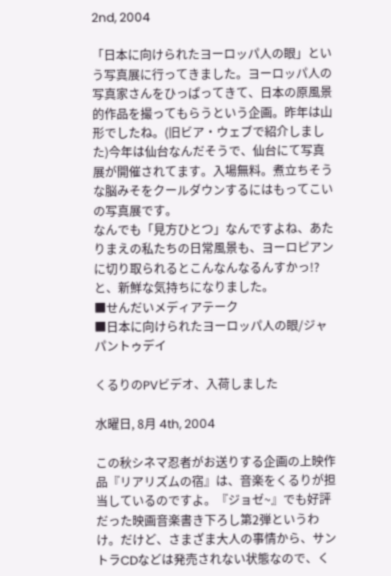2nd, 2004

「日本に向けられたヨーロッパ人の眼」という写真展に行ってきました。ヨーロッパ人の写真家さんをひっぱってきて、日本の原風景的作品を撮ってもらうという企画。昨年は山形でしたね。(旧ビア・ウェブで紹介しました)今年は仙台なんだそうで、仙台にて写真展が開催されてます。入場無料。煮立ちそうな脳みそをクールダウンするにはもってこいの写真展です。
なんでも「見方ひとつ」なんですよね、あたりまえの私たちの日常風景も、ヨーロピアンに切り取られるとこんなんなるんすかっ!?と、新鮮な気持ちになりました。
■せんだいメディアテーク
■日本に向けられたヨーロッパ人の眼/ジャパントゥデイ

くるりのPVビデオ、入荷しました

水曜日, 8月 4th, 2004

この秋シネマ忍者がお送りする企画の上映作品『リアリズムの宿』は、音楽をくるりが担当しているのですよ。『ジョゼ~』でも好評だった映画音楽書き下ろし第2弾というわけ。だけど、さまざま大人の事情から、サントラCDなどは発売されない状態なので、く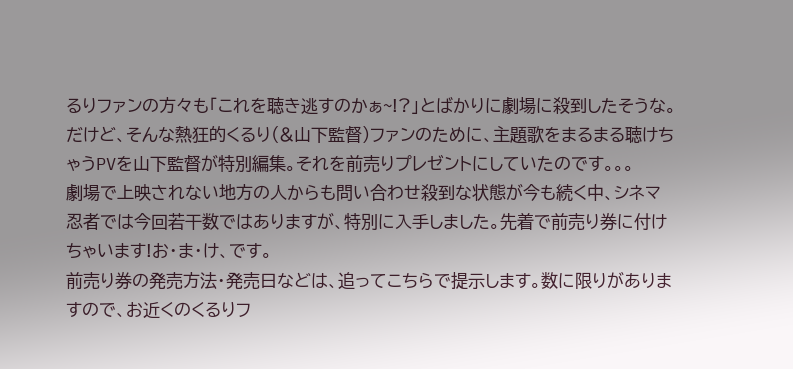るりファンの方々も「これを聴き逃すのかぁ~!?」とばかりに劇場に殺到したそうな。
だけど、そんな熱狂的くるり(&山下監督)ファンのために、主題歌をまるまる聴けちゃうPVを山下監督が特別編集。それを前売りプレゼントにしていたのです。。。
劇場で上映されない地方の人からも問い合わせ殺到な状態が今も続く中、シネマ忍者では今回若干数ではありますが、特別に入手しました。先着で前売り券に付けちゃいます!お・ま・け、です。
前売り券の発売方法・発売日などは、追ってこちらで提示します。数に限りがありますので、お近くのくるりフ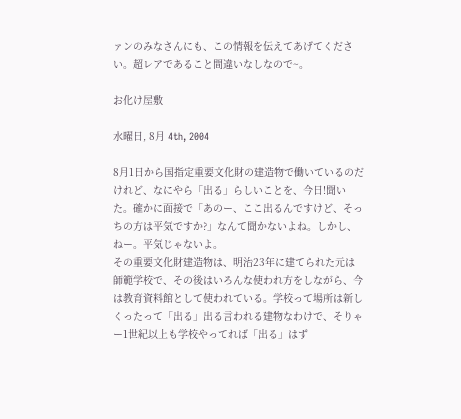ァンのみなさんにも、この情報を伝えてあげてください。超レアであること間違いなしなので~。

お化け屋敷

水曜日, 8月 4th, 2004

8月1日から国指定重要文化財の建造物で働いているのだけれど、なにやら「出る」らしいことを、今日!聞いた。確かに面接で「あのー、ここ出るんですけど、そっちの方は平気ですか?」なんて聞かないよね。しかし、ねー。平気じゃないよ。
その重要文化財建造物は、明治23年に建てられた元は師範学校で、その後はいろんな使われ方をしながら、今は教育資料館として使われている。学校って場所は新しくったって「出る」出る言われる建物なわけで、そりゃー1世紀以上も学校やってれば「出る」はず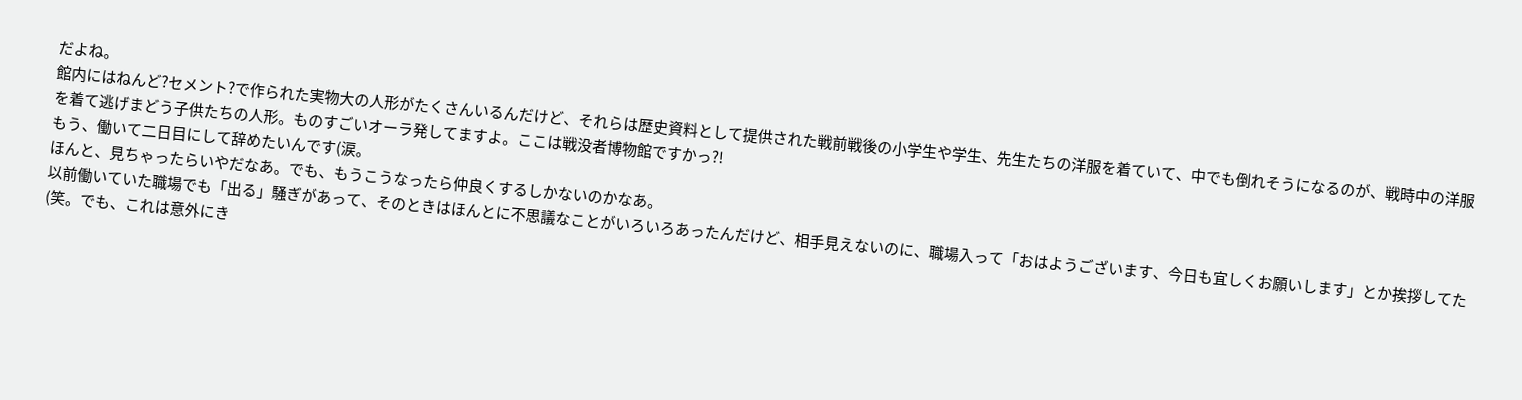だよね。
館内にはねんど?セメント?で作られた実物大の人形がたくさんいるんだけど、それらは歴史資料として提供された戦前戦後の小学生や学生、先生たちの洋服を着ていて、中でも倒れそうになるのが、戦時中の洋服を着て逃げまどう子供たちの人形。ものすごいオーラ発してますよ。ここは戦没者博物館ですかっ?!
もう、働いて二日目にして辞めたいんです(涙。
ほんと、見ちゃったらいやだなあ。でも、もうこうなったら仲良くするしかないのかなあ。
以前働いていた職場でも「出る」騒ぎがあって、そのときはほんとに不思議なことがいろいろあったんだけど、相手見えないのに、職場入って「おはようございます、今日も宜しくお願いします」とか挨拶してた(笑。でも、これは意外にき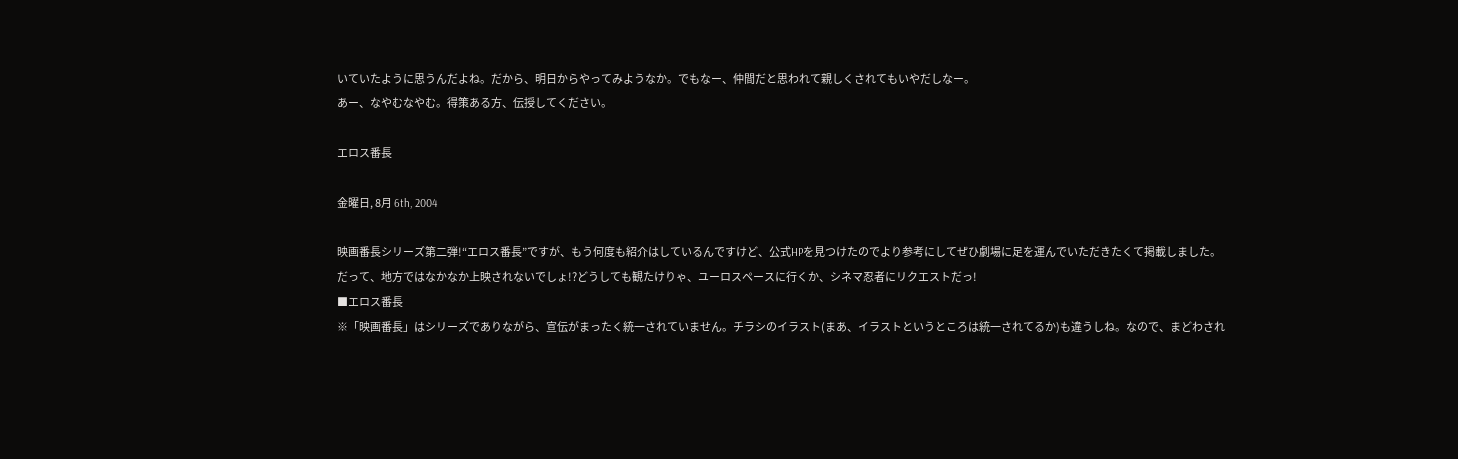いていたように思うんだよね。だから、明日からやってみようなか。でもなー、仲間だと思われて親しくされてもいやだしなー。
あー、なやむなやむ。得策ある方、伝授してください。

エロス番長

金曜日, 8月 6th, 2004

映画番長シリーズ第二弾!“エロス番長”ですが、もう何度も紹介はしているんですけど、公式HPを見つけたのでより参考にしてぜひ劇場に足を運んでいただきたくて掲載しました。
だって、地方ではなかなか上映されないでしょ!?どうしても観たけりゃ、ユーロスペースに行くか、シネマ忍者にリクエストだっ!
■エロス番長
※「映画番長」はシリーズでありながら、宣伝がまったく統一されていません。チラシのイラスト(まあ、イラストというところは統一されてるか)も違うしね。なので、まどわされ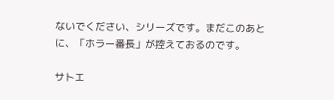ないでください、シリーズです。まだこのあとに、「ホラー番長」が控えておるのです。

サトエ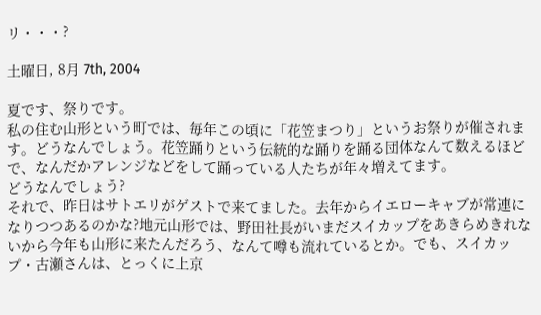リ・・・?

土曜日, 8月 7th, 2004

夏です、祭りです。
私の住む山形という町では、毎年この頃に「花笠まつり」というお祭りが催されます。どうなんでしょう。花笠踊りという伝統的な踊りを踊る団体なんて数えるほどで、なんだかアレンジなどをして踊っている人たちが年々増えてます。
どうなんでしょう?
それで、昨日はサトエリがゲストで来てました。去年からイエローキャブが常連になりつつあるのかな?地元山形では、野田社長がいまだスイカップをあきらめきれないから今年も山形に来たんだろう、なんて噂も流れているとか。でも、スイカップ・古瀬さんは、とっくに上京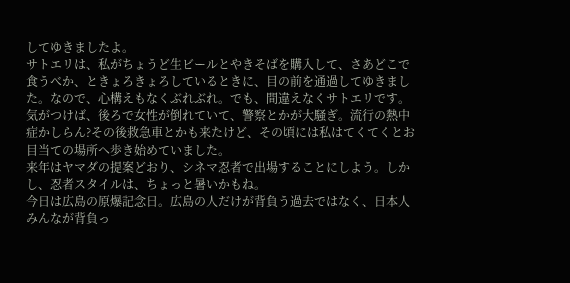してゆきましたよ。
サトエリは、私がちょうど生ビールとやきそばを購入して、さあどこで食うべか、ときょろきょろしているときに、目の前を通過してゆきました。なので、心構えもなくぶれぶれ。でも、間違えなくサトエリです。
気がつけば、後ろで女性が倒れていて、警察とかが大騒ぎ。流行の熱中症かしらん?その後救急車とかも来たけど、その頃には私はてくてくとお目当ての場所へ歩き始めていました。
来年はヤマダの提案どおり、シネマ忍者で出場することにしよう。しかし、忍者スタイルは、ちょっと暑いかもね。
今日は広島の原爆記念日。広島の人だけが背負う過去ではなく、日本人みんなが背負っ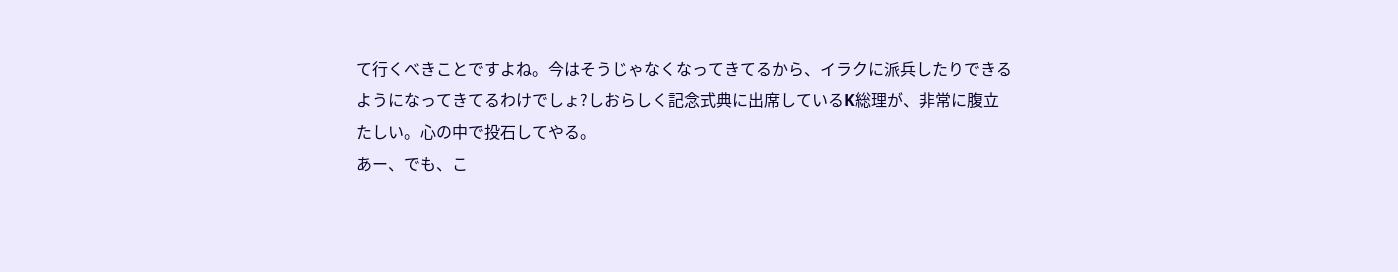て行くべきことですよね。今はそうじゃなくなってきてるから、イラクに派兵したりできるようになってきてるわけでしょ?しおらしく記念式典に出席しているK総理が、非常に腹立たしい。心の中で投石してやる。
あー、でも、こ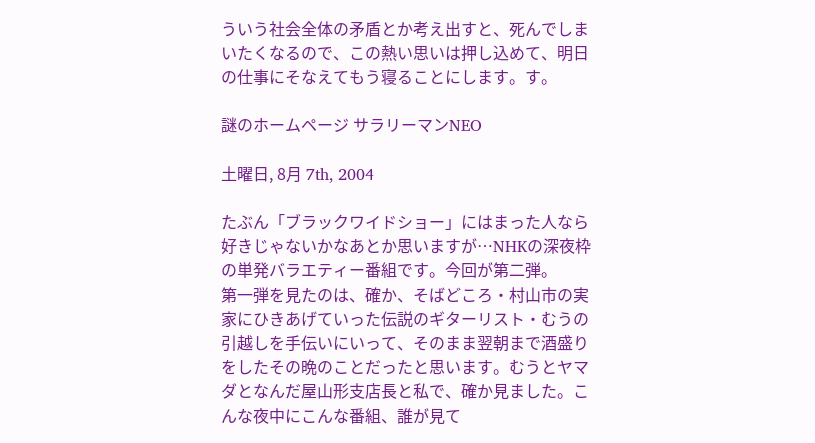ういう社会全体の矛盾とか考え出すと、死んでしまいたくなるので、この熱い思いは押し込めて、明日の仕事にそなえてもう寝ることにします。す。

謎のホームページ サラリーマンNEO

土曜日, 8月 7th, 2004

たぶん「ブラックワイドショー」にはまった人なら好きじゃないかなあとか思いますが…NHKの深夜枠の単発バラエティー番組です。今回が第二弾。
第一弾を見たのは、確か、そばどころ・村山市の実家にひきあげていった伝説のギターリスト・むうの引越しを手伝いにいって、そのまま翌朝まで酒盛りをしたその晩のことだったと思います。むうとヤマダとなんだ屋山形支店長と私で、確か見ました。こんな夜中にこんな番組、誰が見て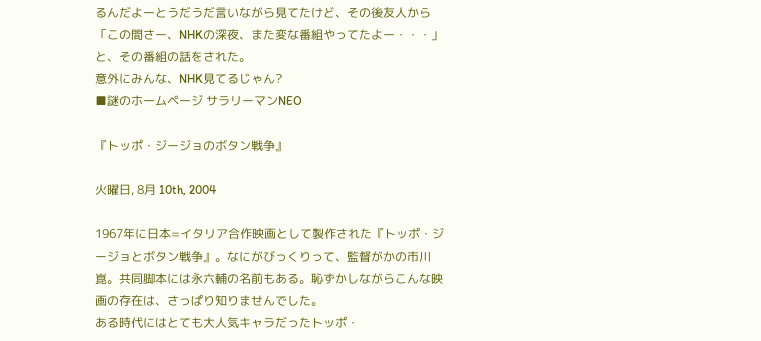るんだよーとうだうだ言いながら見てたけど、その後友人から「この間さー、NHKの深夜、また変な番組やってたよー・・・」と、その番組の話をされた。
意外にみんな、NHK見てるじゃん?
■謎のホームページ サラリーマンNEO

『トッポ・ジージョのボタン戦争』

火曜日, 8月 10th, 2004

1967年に日本=イタリア合作映画として製作された『トッポ・ジージョとボタン戦争』。なにがびっくりって、監督がかの市川崑。共同脚本には永六輔の名前もある。恥ずかしながらこんな映画の存在は、さっぱり知りませんでした。
ある時代にはとても大人気キャラだったトッポ・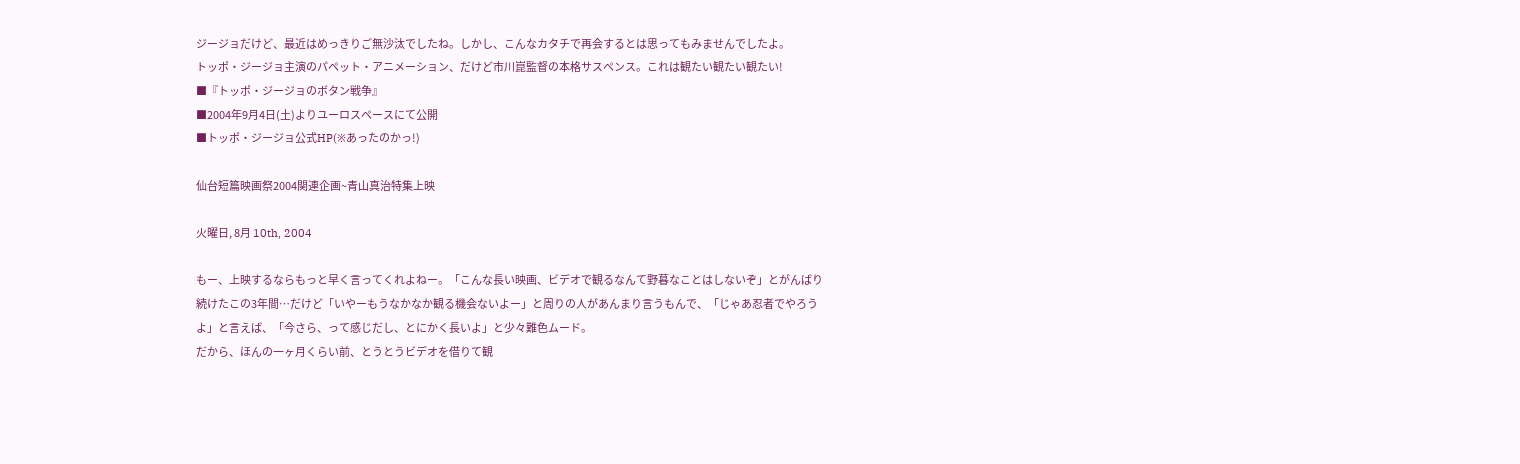ジージョだけど、最近はめっきりご無沙汰でしたね。しかし、こんなカタチで再会するとは思ってもみませんでしたよ。
トッポ・ジージョ主演のパペット・アニメーション、だけど市川崑監督の本格サスペンス。これは観たい観たい観たい!
■『トッポ・ジージョのボタン戦争』
■2004年9月4日(土)よりユーロスペースにて公開
■トッポ・ジージョ公式HP(※あったのかっ!)

仙台短篇映画祭2004関連企画~青山真治特集上映

火曜日, 8月 10th, 2004

もー、上映するならもっと早く言ってくれよねー。「こんな長い映画、ビデオで観るなんて野暮なことはしないぞ」とがんばり続けたこの3年間…だけど「いやーもうなかなか観る機会ないよー」と周りの人があんまり言うもんで、「じゃあ忍者でやろうよ」と言えば、「今さら、って感じだし、とにかく長いよ」と少々難色ムード。
だから、ほんの一ヶ月くらい前、とうとうビデオを借りて観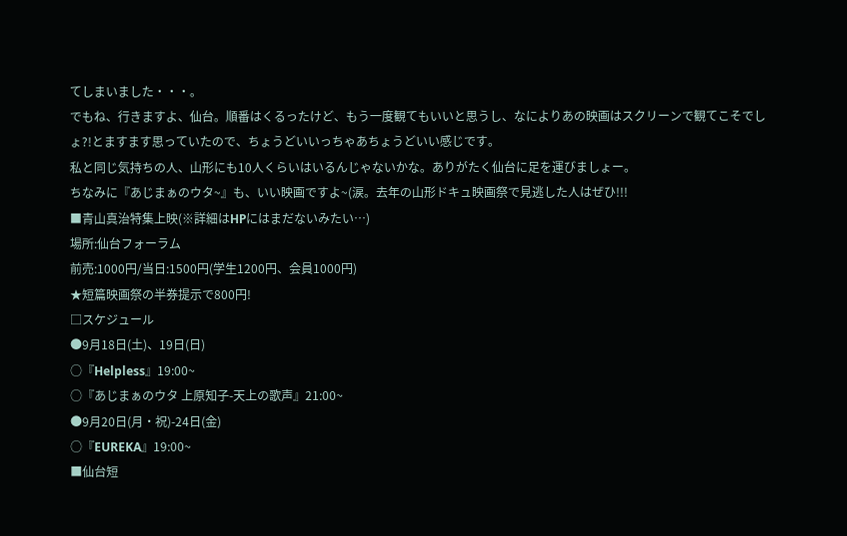てしまいました・・・。
でもね、行きますよ、仙台。順番はくるったけど、もう一度観てもいいと思うし、なによりあの映画はスクリーンで観てこそでしょ?!とますます思っていたので、ちょうどいいっちゃあちょうどいい感じです。
私と同じ気持ちの人、山形にも10人くらいはいるんじゃないかな。ありがたく仙台に足を運びましょー。
ちなみに『あじまぁのウタ~』も、いい映画ですよ~(涙。去年の山形ドキュ映画祭で見逃した人はぜひ!!!
■青山真治特集上映(※詳細はHPにはまだないみたい…)
場所:仙台フォーラム
前売:1000円/当日:1500円(学生1200円、会員1000円)
★短篇映画祭の半券提示で800円!
□スケジュール
●9月18日(土)、19日(日)
○『Helpless』19:00~
○『あじまぁのウタ 上原知子-天上の歌声』21:00~
●9月20日(月・祝)-24日(金)
○『EUREKA』19:00~
■仙台短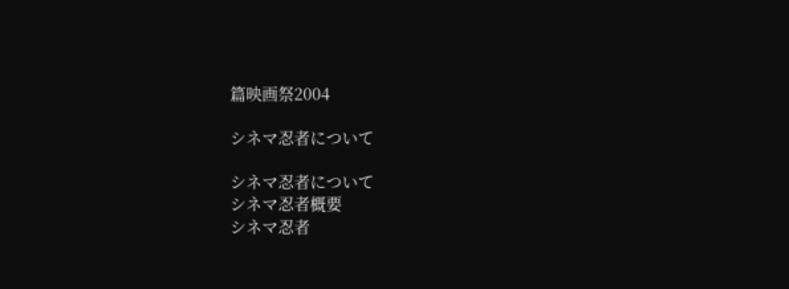篇映画祭2004

シネマ忍者について

シネマ忍者について
シネマ忍者概要
シネマ忍者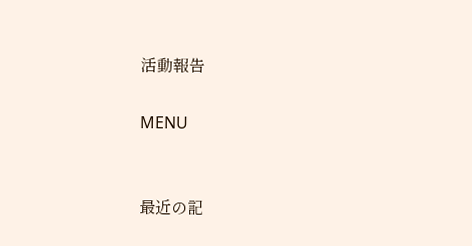活動報告

MENU


最近の記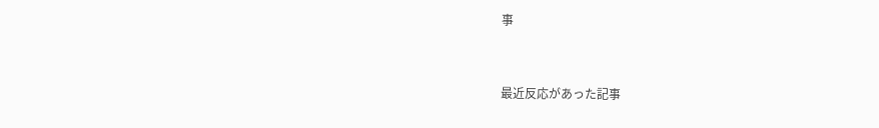事


最近反応があった記事